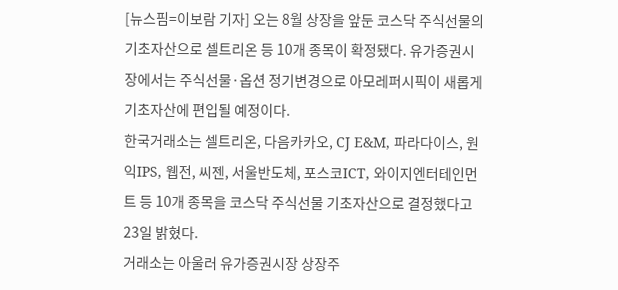[뉴스핌=이보람 기자] 오는 8월 상장을 앞둔 코스닥 주식선물의 기초자산으로 셀트리온 등 10개 종목이 확정됐다. 유가증권시장에서는 주식선물·옵션 정기변경으로 아모레퍼시픽이 새롭게 기초자산에 편입될 예정이다.
한국거래소는 셀트리온, 다음카카오, CJ E&M, 파라다이스, 원익IPS, 웹전, 씨젠, 서울반도체, 포스코ICT, 와이지엔터테인먼트 등 10개 종목을 코스닥 주식선물 기초자산으로 결정했다고 23일 밝혔다.
거래소는 아울러 유가증권시장 상장주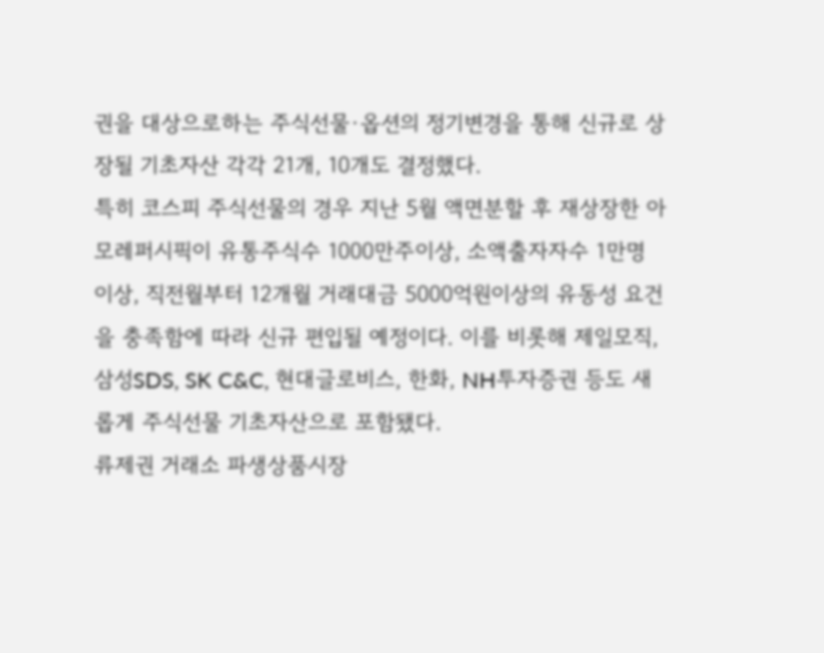권을 대상으로하는 주식선물·옵션의 정기변경을 통해 신규로 상장될 기초자산 각각 21개, 10개도 결정했다.
특히 코스피 주식선물의 경우 지난 5월 액면분할 후 재상장한 아모레퍼시픽이 유통주식수 1000만주이상, 소액출자자수 1만명 이상, 직전월부터 12개월 거래대금 5000억원이상의 유동성 요건을 충족함에 따라 신규 편입될 예정이다. 이를 비롯해 제일모직, 삼성SDS, SK C&C, 현대글로비스, 한화, NH투자증권 등도 새롭게 주식선물 기초자산으로 포함됐다.
류제권 거래소 파생상품시장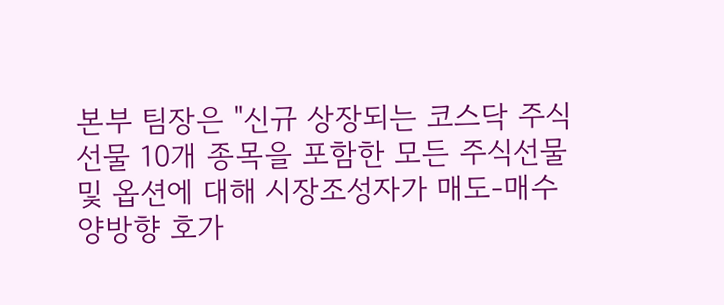본부 팀장은 "신규 상장되는 코스닥 주식선물 10개 종목을 포함한 모든 주식선물 및 옵션에 대해 시장조성자가 매도-매수 양방향 호가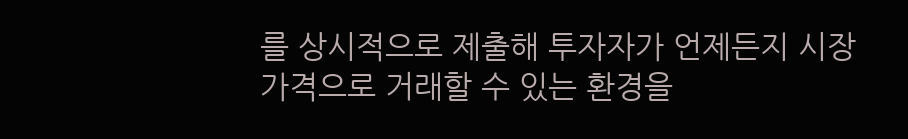를 상시적으로 제출해 투자자가 언제든지 시장가격으로 거래할 수 있는 환경을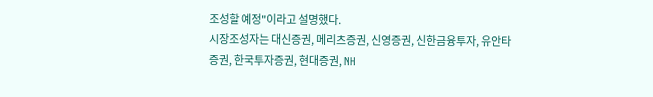조성할 예정"이라고 설명했다.
시장조성자는 대신증권, 메리츠증권, 신영증권, 신한금융투자, 유안타증권, 한국투자증권, 현대증권, NH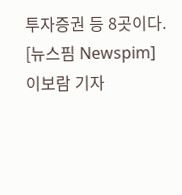투자증권 등 8곳이다.
[뉴스핌 Newspim] 이보람 기자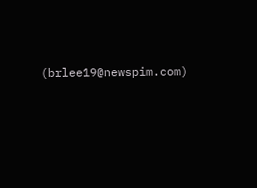(brlee19@newspim.com)